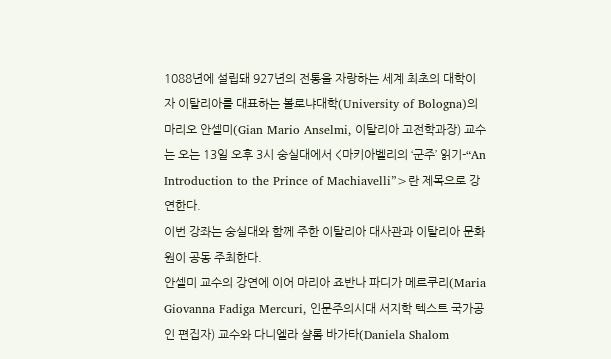1088년에 설립돼 927년의 전통을 자랑하는 세계 최초의 대학이자 이탈리아를 대표하는 볼로냐대학(University of Bologna)의 마리오 안셀미(Gian Mario Anselmi, 이탈리아 고전학과장) 교수는 오는 13일 오후 3시 숭실대에서 <마키아벨리의 ‘군주’ 읽기-“An Introduction to the Prince of Machiavelli”>란 제목으로 강연한다.
이번 강좌는 숭실대와 함께 주한 이탈리아 대사관과 이탈리아 문화원이 공동 주최한다.
안셀미 교수의 강연에 이어 마리아 죠반나 파디가 메르쿠리(Maria Giovanna Fadiga Mercuri, 인문주의시대 서지학 텍스트 국가공인 편집자) 교수와 다니엘라 샬롬 바가타(Daniela Shalom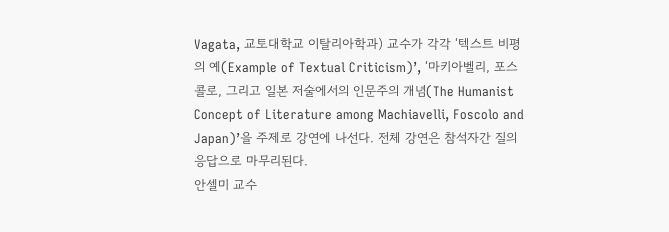Vagata, 교토대학교 이탈리아학과) 교수가 각각 ‘텍스트 비평의 예(Example of Textual Criticism)’, ‘마키아벨리, 포스콜로, 그리고 일본 저술에서의 인문주의 개념(The Humanist Concept of Literature among Machiavelli, Foscolo and Japan)’을 주제로 강연에 나선다. 전체 강연은 참석자간 질의응답으로 마무리된다.
안셀미 교수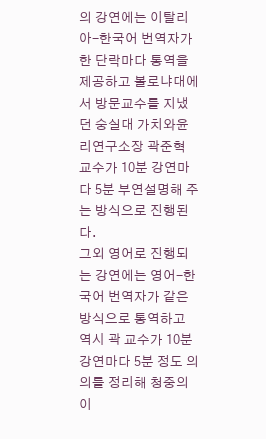의 강연에는 이탈리아-한국어 번역자가 한 단락마다 통역을 제공하고 볼로냐대에서 방문교수를 지냈던 숭실대 가치와윤리연구소장 곽준혁 교수가 10분 강연마다 5분 부연설명해 주는 방식으로 진행된다.
그외 영어로 진행되는 강연에는 영어-한국어 번역자가 같은 방식으로 통역하고 역시 곽 교수가 10분 강연마다 5분 정도 의의를 정리해 청중의 이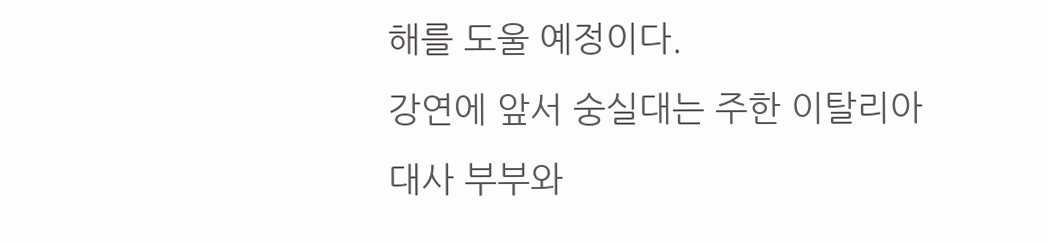해를 도울 예정이다.
강연에 앞서 숭실대는 주한 이탈리아 대사 부부와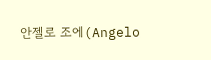안젤로 조에(Angelo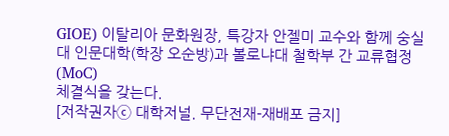GIOE) 이탈리아 문화원장, 특강자 안젤미 교수와 함께 숭실대 인문대학(학장 오순방)과 볼로냐대 철학부 간 교류협정(MoC)
체결식을 갖는다.
[저작권자ⓒ 대학저널. 무단전재-재배포 금지]